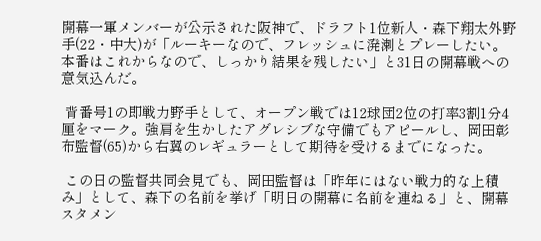開幕一軍メンバーが公示された阪神で、ドラフト1位新人・森下翔太外野手(22・中大)が「ルーキーなので、フレッシュに溌溂とプレーしたい。本番はこれからなので、しっかり結果を残したい」と31日の開幕戦への意気込んだ。

 背番号1の即戦力野手として、オープン戦では12球団2位の打率3割1分4厘をマーク。強肩を生かしたアグレシブな守備でもアピールし、岡田彰布監督(65)から右翼のレギュラーとして期待を受けるまでになった。

 この日の監督共同会見でも、岡田監督は「昨年にはない戦力的な上積み」として、森下の名前を挙げ「明日の開幕に名前を連ねる」と、開幕スタメン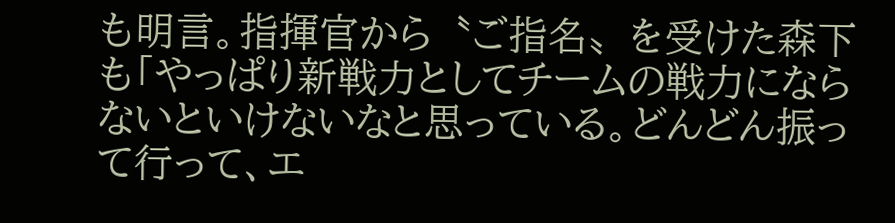も明言。指揮官から〝ご指名〟を受けた森下も「やっぱり新戦力としてチームの戦力にならないといけないなと思っている。どんどん振って行って、エ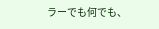ラーでも何でも、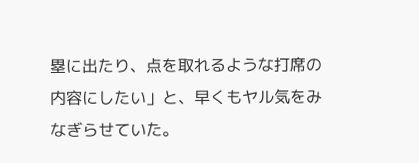塁に出たり、点を取れるような打席の内容にしたい」と、早くもヤル気をみなぎらせていた。